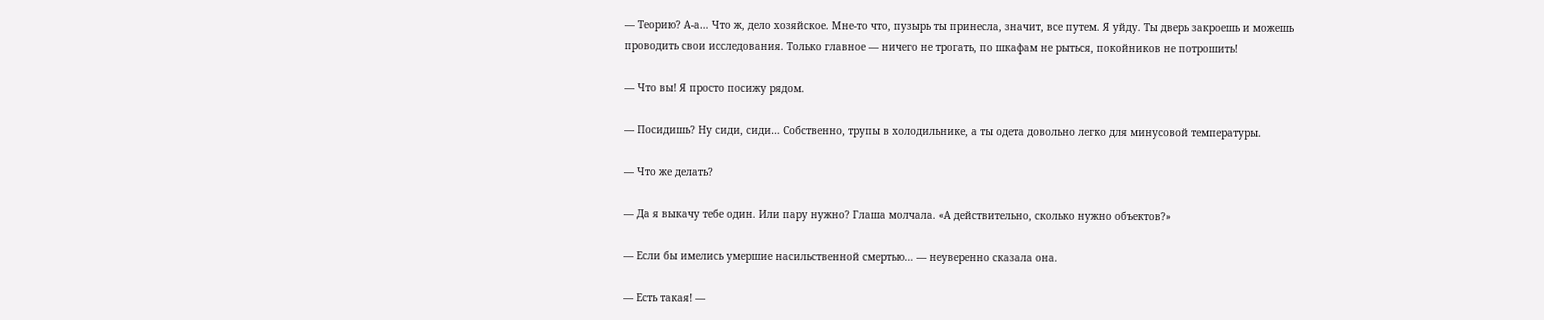— Теорию? А-а… Что ж, дело хозяйское. Мне-то что, пузырь ты принесла, значит, все путем. Я уйду. Ты дверь закроешь и можешь проводить свои исследования. Только главное — ничего не трогать, по шкафам не рыться, покойников не потрошить!

— Что вы! Я просто посижу рядом.

— Посидишь? Ну сиди, сиди… Собственно, трупы в холодильнике, а ты одета довольно легко для минусовой температуры.

— Что же делать?

— Да я выкачу тебе один. Или пару нужно? Глаша молчала. «А действительно, сколько нужно объектов?»

— Если бы имелись умершие насильственной смертью… — неуверенно сказала она.

— Есть такая! —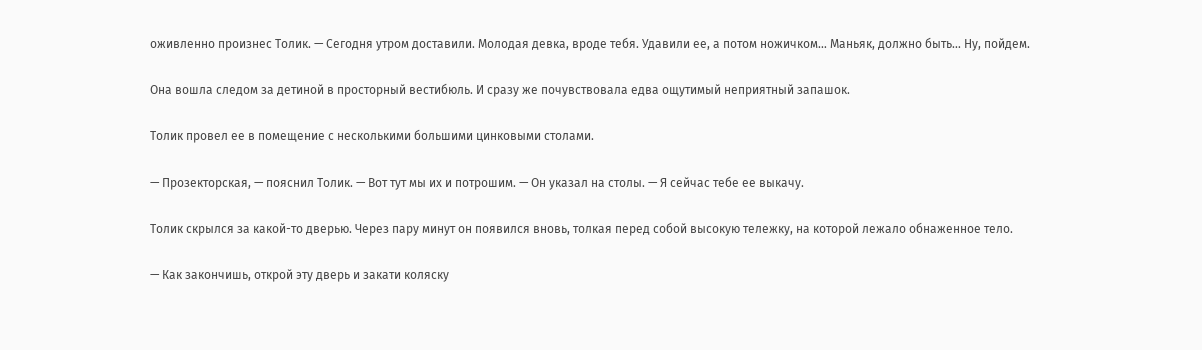оживленно произнес Толик. — Сегодня утром доставили. Молодая девка, вроде тебя. Удавили ее, а потом ножичком… Маньяк, должно быть… Ну, пойдем.

Она вошла следом за детиной в просторный вестибюль. И сразу же почувствовала едва ощутимый неприятный запашок.

Толик провел ее в помещение с несколькими большими цинковыми столами.

— Прозекторская, — пояснил Толик. — Вот тут мы их и потрошим. — Он указал на столы. — Я сейчас тебе ее выкачу.

Толик скрылся за какой-то дверью. Через пару минут он появился вновь, толкая перед собой высокую тележку, на которой лежало обнаженное тело.

— Как закончишь, открой эту дверь и закати коляску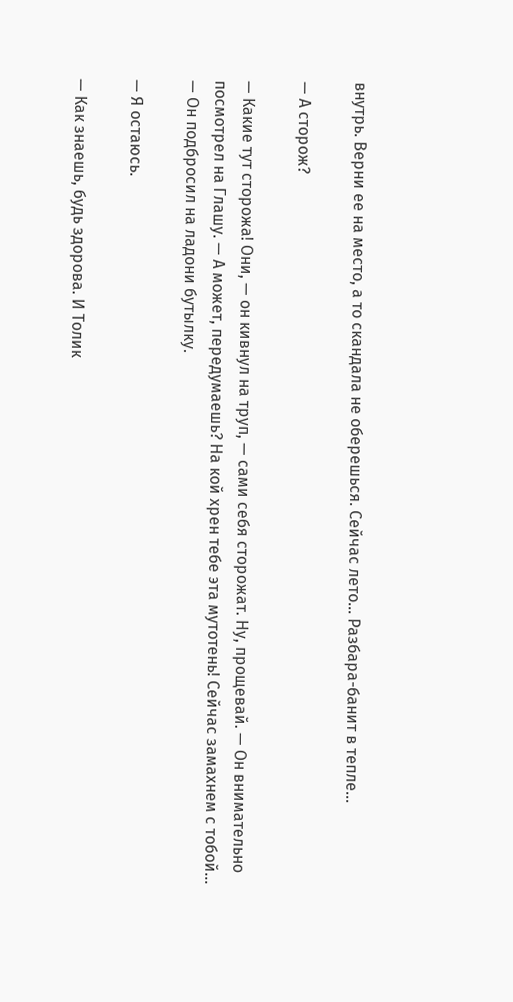внутрь. Верни ее на место, а то скандала не оберешься. Сейчас лето… Разбара-банит в тепле…

— А сторож?

— Какие тут сторожа! Они, — он кивнул на труп, — сами себя сторожат. Ну, прощевай. — Он внимательно посмотрел на Глашу. — А может, передумаешь? На кой хрен тебе эта мутотень! Сейчас замахнем с тобой… — Он подбросил на ладони бутылку.

— Я остаюсь.

— Как знаешь, будь здорова. И Толик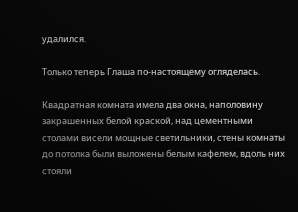удалился.

Только теперь Глаша по-настоящему огляделась.

Квадратная комната имела два окна, наполовину закрашенных белой краской, над цементными столами висели мощные светильники, стены комнаты до потолка были выложены белым кафелем, вдоль них стояли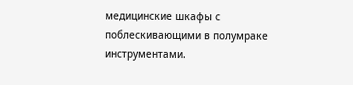медицинские шкафы с поблескивающими в полумраке инструментами.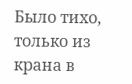Было тихо, только из крана в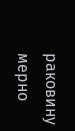раковину мерно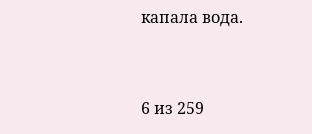капала вода.



6 из 259